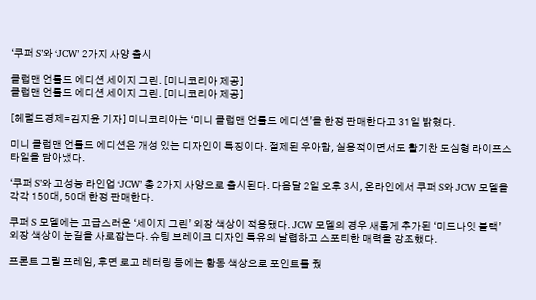‘쿠퍼 S’와 ‘JCW’ 2가지 사양 출시

클럽맨 언톨드 에디션 세이지 그린. [미니코리아 제공]
클럽맨 언톨드 에디션 세이지 그린. [미니코리아 제공]

[헤럴드경제=김지윤 기자] 미니코리아는 ‘미니 클럽맨 언톨드 에디션’을 한정 판매한다고 31일 밝혔다.

미니 클럽맨 언톨드 에디션은 개성 있는 디자인이 특징이다. 절제된 우아함, 실용적이면서도 활기찬 도심형 라이프스타일을 담아냈다.

‘쿠퍼 S’와 고성능 라인업 ‘JCW’ 총 2가지 사양으로 출시된다. 다음달 2일 오후 3시, 온라인에서 쿠퍼 S와 JCW 모델을 각각 150대, 50대 한정 판매한다.

쿠퍼 S 모델에는 고급스러운 ‘세이지 그린’ 외장 색상이 적용됐다. JCW 모델의 경우 새롭게 추가된 ‘미드나잇 블랙’ 외장 색상이 눈길을 사로잡는다. 슈팅 브레이크 디자인 특유의 날렵하고 스포티한 매력을 강조했다.

프론트 그릴 프레임, 후면 로고 레터링 등에는 황동 색상으로 포인트를 줬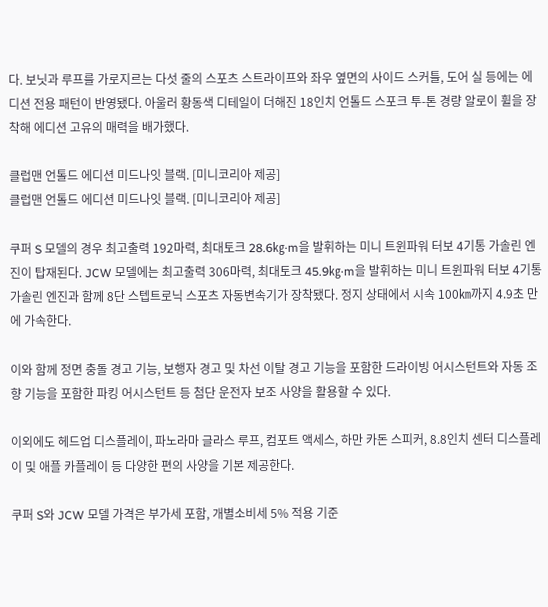다. 보닛과 루프를 가로지르는 다섯 줄의 스포츠 스트라이프와 좌우 옆면의 사이드 스커틀, 도어 실 등에는 에디션 전용 패턴이 반영됐다. 아울러 황동색 디테일이 더해진 18인치 언톨드 스포크 투-톤 경량 알로이 휠을 장착해 에디션 고유의 매력을 배가했다.

클럽맨 언톨드 에디션 미드나잇 블랙. [미니코리아 제공]
클럽맨 언톨드 에디션 미드나잇 블랙. [미니코리아 제공]

쿠퍼 S 모델의 경우 최고출력 192마력, 최대토크 28.6㎏·m을 발휘하는 미니 트윈파워 터보 4기통 가솔린 엔진이 탑재된다. JCW 모델에는 최고출력 306마력, 최대토크 45.9㎏·m을 발휘하는 미니 트윈파워 터보 4기통 가솔린 엔진과 함께 8단 스텝트로닉 스포츠 자동변속기가 장착됐다. 정지 상태에서 시속 100㎞까지 4.9초 만에 가속한다.

이와 함께 정면 충돌 경고 기능, 보행자 경고 및 차선 이탈 경고 기능을 포함한 드라이빙 어시스턴트와 자동 조향 기능을 포함한 파킹 어시스턴트 등 첨단 운전자 보조 사양을 활용할 수 있다.

이외에도 헤드업 디스플레이, 파노라마 글라스 루프, 컴포트 액세스, 하만 카돈 스피커, 8.8인치 센터 디스플레이 및 애플 카플레이 등 다양한 편의 사양을 기본 제공한다.

쿠퍼 S와 JCW 모델 가격은 부가세 포함, 개별소비세 5% 적용 기준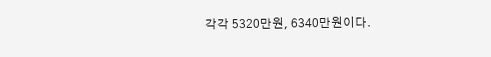각각 5320만원, 6340만원이다.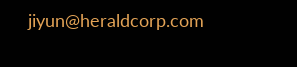jiyun@heraldcorp.com